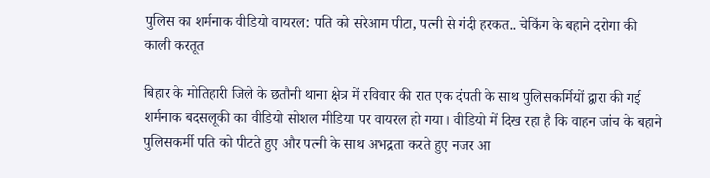पुलिस का शर्मनाक वीडियो वायरल: पति को सरेआम पीटा, पत्नी से गंदी हरकत.. चेकिंग के बहाने दरोगा की काली करतूत

बिहार के मोतिहारी जिले के छतौनी थाना क्षेत्र में रविवार की रात एक दंपती के साथ पुलिसकर्मियों द्वारा की गई शर्मनाक बदसलूकी का वीडियो सोशल मीडिया पर वायरल हो गया। वीडियो में दिख रहा है कि वाहन जांच के बहाने पुलिसकर्मी पति को पीटते हुए और पत्नी के साथ अभद्रता करते हुए नजर आ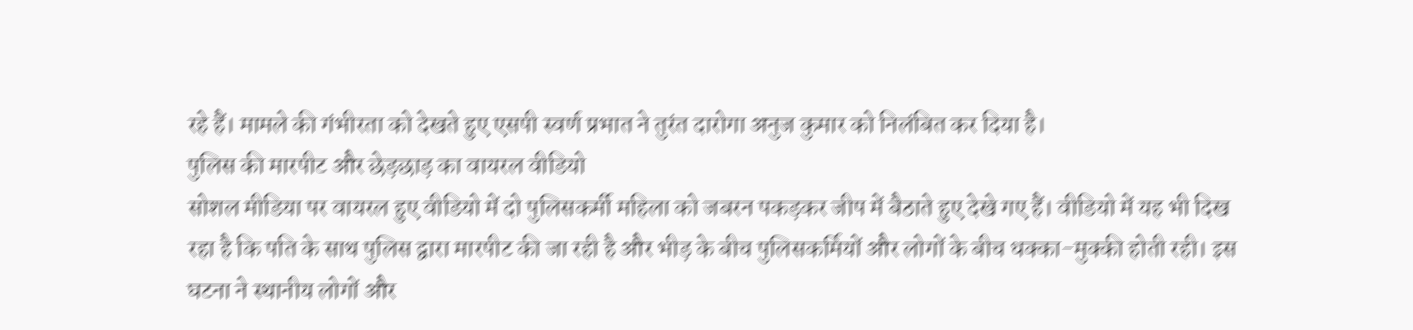रहे हैं। मामले की गंभीरता को देखते हुए एसपी स्वर्ण प्रभात ने तुरंत दारोगा अनुज कुमार को निलंबित कर दिया है।
पुलिस की मारपीट और छेड़छाड़ का वायरल वीडियो
सोशल मीडिया पर वायरल हुए वीडियो में दो पुलिसकर्मी महिला को जबरन पकड़कर जीप में बैठाते हुए देखे गए हैं। वीडियो में यह भी दिख रहा है कि पति के साथ पुलिस द्वारा मारपीट की जा रही है और भीड़ के बीच पुलिसकर्मियों और लोगों के बीच धक्का-मुक्की होती रही। इस घटना ने स्थानीय लोगों और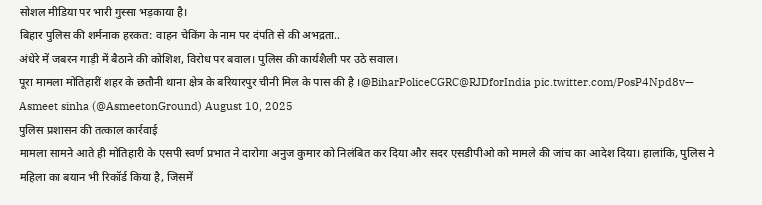सोशल मीडिया पर भारी गुस्सा भड़काया है।
बिहार पुलिस की शर्मनाक हरकत: वाहन चेकिंग के नाम पर दंपति से की अभद्रता..
अंधेरे में जबरन गाड़ी में बैठाने की कोशिश, विरोध पर बवाल। पुलिस की कार्यशैली पर उठे सवाल।
पूरा मामला मोतिहारीं शहर के छतौनी थाना क्षेत्र के बरियारपुर चीनी मिल के पास की है ।@BiharPoliceCGRC@RJDforIndia pic.twitter.com/PosP4Npd8v— Asmeet sinha (@AsmeetonGround) August 10, 2025
पुलिस प्रशासन की तत्काल कार्रवाई
मामला सामने आते ही मोतिहारी के एसपी स्वर्ण प्रभात ने दारोगा अनुज कुमार को निलंबित कर दिया और सदर एसडीपीओ को मामले की जांच का आदेश दिया। हालांकि, पुलिस ने महिला का बयान भी रिकॉर्ड किया है, जिसमें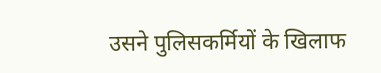उसने पुलिसकर्मियों के खिलाफ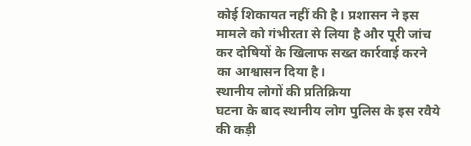कोई शिकायत नहीं की है। प्रशासन ने इस मामले को गंभीरता से लिया है और पूरी जांच कर दोषियों के खिलाफ सख्त कार्रवाई करने का आश्वासन दिया है।
स्थानीय लोगों की प्रतिक्रिया
घटना के बाद स्थानीय लोग पुलिस के इस रवैये की कड़ी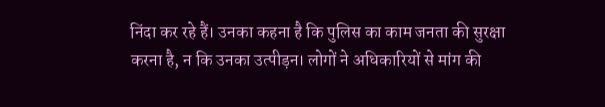निंदा कर रहे हैं। उनका कहना है कि पुलिस का काम जनता की सुरक्षा करना है, न कि उनका उत्पीड़न। लोगों ने अधिकारियों से मांग की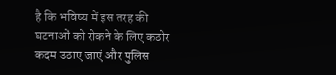है कि भविष्य में इस तरह की घटनाओं को रोकने के लिए कठोर कदम उठाए जाएं और पुलिस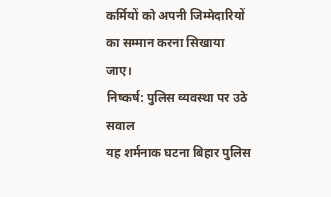कर्मियों को अपनी जिम्मेदारियों का सम्मान करना सिखाया जाए।
निष्कर्ष: पुलिस व्यवस्था पर उठे सवाल
यह शर्मनाक घटना बिहार पुलिस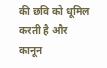की छवि को धूमिल करती है और कानून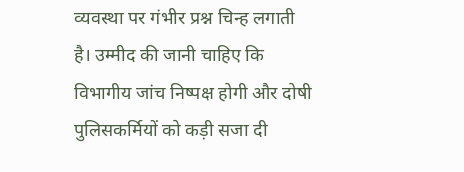व्यवस्था पर गंभीर प्रश्न चिन्ह लगाती है। उम्मीद की जानी चाहिए कि विभागीय जांच निष्पक्ष होगी और दोषी पुलिसकर्मियों को कड़ी सजा दी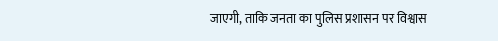जाएगी, ताकि जनता का पुलिस प्रशासन पर विश्वास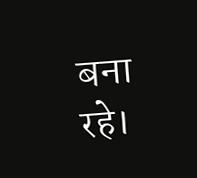बना रहे।